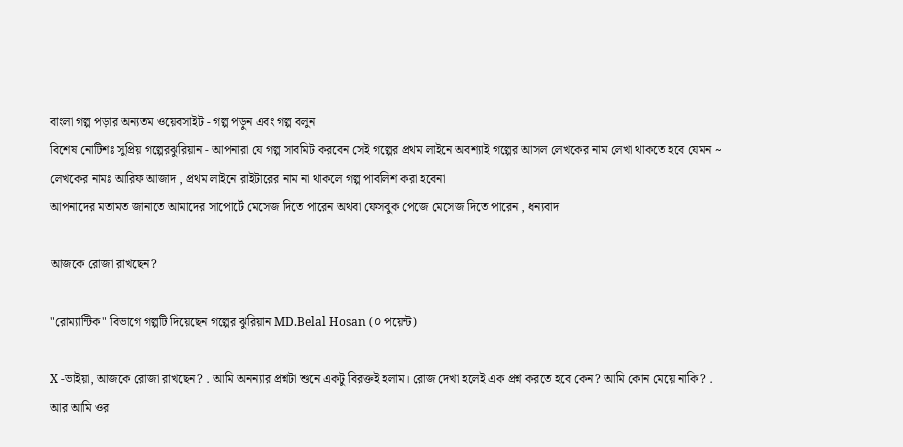বাংলা গল্প পড়ার অন্যতম ওয়েবসাইট - গল্প পড়ুন এবং গল্প বলুন
বিশেষ নোটিশঃ সুপ্রিয় গল্পেরঝুরিয়ান - আপনারা যে গল্প সাবমিট করবেন সেই গল্পের প্রথম লাইনে অবশ্যাই গল্পের আসল লেখকের নাম লেখা থাকতে হবে যেমন ~ লেখকের নামঃ আরিফ আজাদ , প্রথম লাইনে রাইটারের নাম না থাকলে গল্প পাবলিশ করা হবেনা
আপনাদের মতামত জানাতে আমাদের সাপোর্টে মেসেজ দিতে পারেন অথবা ফেসবুক পেজে মেসেজ দিতে পারেন , ধন্যবাদ

আজকে রোজা রাখছেন?

"রোম্যান্টিক" বিভাগে গল্পটি দিয়েছেন গল্পের ঝুরিয়ান MD.Belal Hosan (০ পয়েন্ট)

X -ভাইয়া, আজকে রোজা রাখছেন? . আমি অনন্যার প্রশ্নটা শুনে একটু বিরক্তই হলাম। রোজ দেখা হলেই এক প্রশ্ন করতে হবে কেন? আমি কোন মেয়ে নাকি? . আর আমি ওর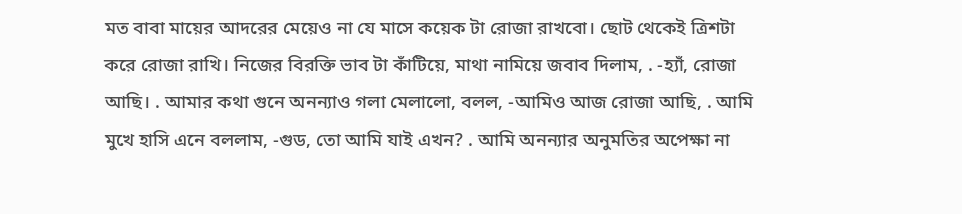মত বাবা মায়ের আদরের মেয়েও না যে মাসে কয়েক টা রোজা রাখবো। ছোট থেকেই ত্রিশটা করে রোজা রাখি। নিজের বিরক্তি ভাব টা কাঁটিয়ে, মাথা নামিয়ে জবাব দিলাম, . -হ্যাঁ, রোজা আছি। . আমার কথা গুনে অনন্যাও গলা মেলালো, বলল, -আমিও আজ রোজা আছি, . আমি মুখে হাসি এনে বললাম, -গুড, তো আমি যাই এখন? . আমি অনন্যার অনুমতির অপেক্ষা না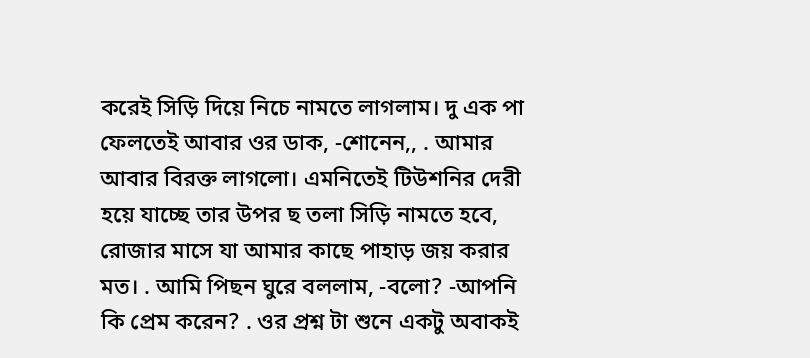করেই সিড়ি দিয়ে নিচে নামতে লাগলাম। দু এক পা ফেলতেই আবার ওর ডাক, -শোনেন,, . আমার আবার বিরক্ত লাগলো। এমনিতেই টিউশনির দেরী হয়ে যাচ্ছে তার উপর ছ তলা সিড়ি নামতে হবে, রোজার মাসে যা আমার কাছে পাহাড় জয় করার মত। . আমি পিছন ঘুরে বললাম, -বলো? -আপনি কি প্রেম করেন? . ওর প্রশ্ন টা শুনে একটু অবাকই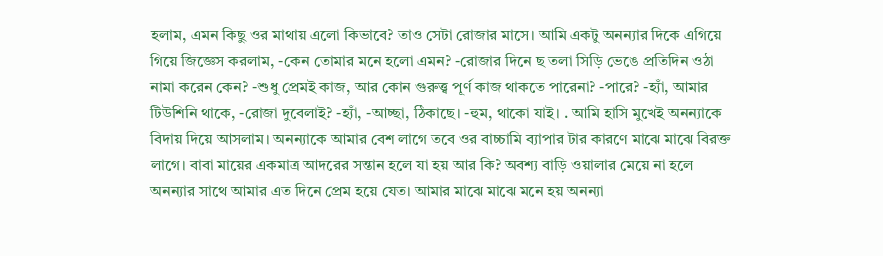হলাম, এমন কিছু ওর মাথায় এলো কিভাবে? তাও সেটা রোজার মাসে। আমি একটু অনন্যার দিকে এগিয়ে গিয়ে জিজ্ঞেস করলাম, -কেন তোমার মনে হলো এমন? -রোজার দিনে ছ তলা সিড়ি ভেঙে প্রতিদিন ওঠা নামা করেন কেন? -শুধু প্রেমই কাজ, আর কোন গুরুত্ত্ব পূর্ণ কাজ থাকতে পারেনা? -পারে? -হ্যাঁ, আমার টিউশিনি থাকে, -রোজা দুবেলাই? -হ্যাঁ, -আচ্ছা, ঠিকাছে। -হুম, থাকো যাই। . আমি হাসি মুখেই অনন্যাকে বিদায় দিয়ে আসলাম। অনন্যাকে আমার বেশ লাগে তবে ওর বাচ্চামি ব্যাপার টার কারণে মাঝে মাঝে বিরক্ত লাগে। বাবা মায়ের একমাত্র আদরের সন্তান হলে যা হয় আর কি? অবশ্য বাড়ি ওয়ালার মেয়ে না হলে অনন্যার সাথে আমার এত দিনে প্রেম হয়ে যেত। আমার মাঝে মাঝে মনে হয় অনন্যা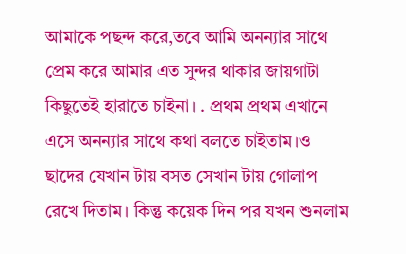আমাকে পছন্দ করে,তবে আমি অনন্যার সাথে প্রেম করে আমার এত সুন্দর থাকার জায়গাটা কিছুতেই হারাতে চাইনা। . প্রথম প্রথম এখানে এসে অনন্যার সাথে কথা বলতে চাইতাম।ও ছাদের যেখান টায় বসত সেখান টায় গোলাপ রেখে দিতাম। কিন্তু কয়েক দিন পর যখন শুনলাম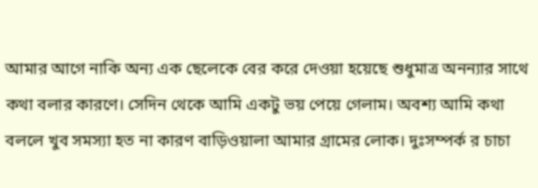আমার আগে নাকি অন্য এক ছেলেকে বের করে দেওয়া হয়েছে শুধুমাত্র অনন্যার সাথে কথা বলার কারণে। সেদিন থেকে আমি একটু ভয় পেয়ে গেলাম। অবশ্য আমি কথা বললে খুব সমস্যা হত না কারণ বাড়িওয়ালা আমার গ্রামের লোক। দুঃসম্পর্ক র চাচা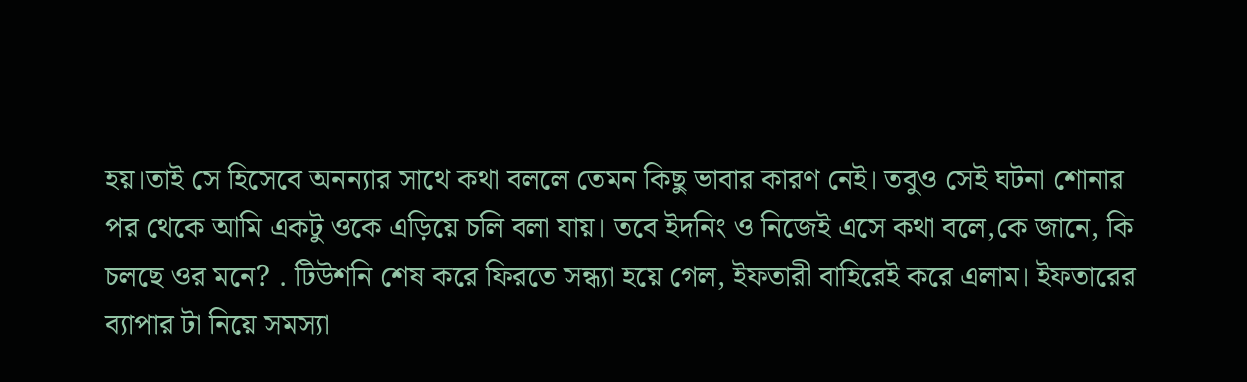হয়।তাই সে হিসেবে অনন্যার সাথে কথা বললে তেমন কিছু ভাবার কারণ নেই। তবুও সেই ঘটনা শোনার পর থেকে আমি একটু ওকে এড়িয়ে চলি বলা যায়। তবে ইদনিং ও নিজেই এসে কথা বলে,কে জানে, কি চলছে ওর মনে? . টিউশনি শেষ করে ফিরতে সন্ধ্যা হয়ে গেল, ইফতারী বাহিরেই করে এলাম। ইফতারের ব্যাপার টা নিয়ে সমস্যা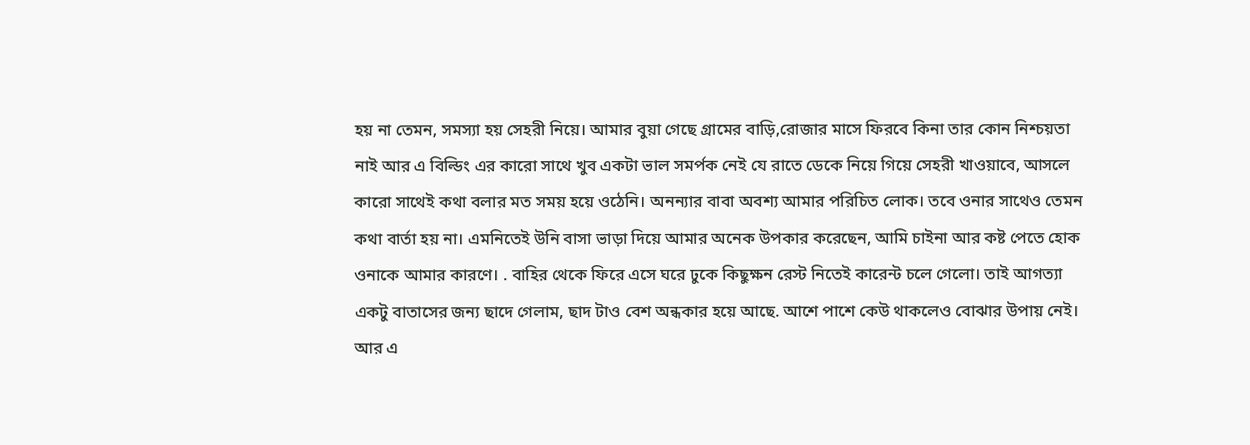হয় না তেমন, সমস্যা হয় সেহরী নিয়ে। আমার বুয়া গেছে গ্রামের বাড়ি,রোজার মাসে ফিরবে কিনা তার কোন নিশ্চয়তা নাই আর এ বিল্ডিং এর কারো সাথে খুব একটা ভাল সমর্পক নেই যে রাতে ডেকে নিয়ে গিয়ে সেহরী খাওয়াবে, আসলে কারো সাথেই কথা বলার মত সময় হয়ে ওঠেনি। অনন্যার বাবা অবশ্য আমার পরিচিত লোক। তবে ওনার সাথেও তেমন কথা বার্তা হয় না। এমনিতেই উনি বাসা ভাড়া দিয়ে আমার অনেক উপকার করেছেন, আমি চাইনা আর কষ্ট পেতে হোক ওনাকে আমার কারণে। . বাহির থেকে ফিরে এসে ঘরে ঢুকে কিছুক্ষন রেস্ট নিতেই কারেন্ট চলে গেলো। তাই আগত্যা একটু বাতাসের জন্য ছাদে গেলাম, ছাদ টাও বেশ অন্ধকার হয়ে আছে. আশে পাশে কেউ থাকলেও বোঝার উপায় নেই। আর এ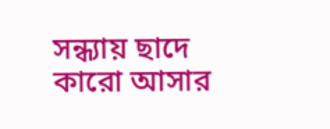সন্ধ্যায় ছাদে কারো আসার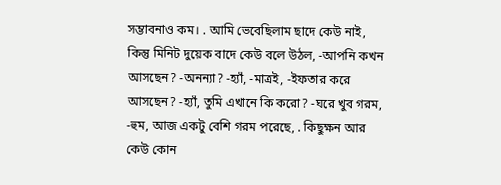সম্ভাবনাও কম। . আমি ভেবেছিলাম ছাদে কেউ নাই, কিন্তু মিনিট দুয়েক বাদে কেউ বলে উঠল, -আপনি কখন আসছেন? -অনন্যা? -হ্যাঁ, -মাত্রই, -ইফতার করে আসছেন? -হ্যাঁ, তুমি এখানে কি করো? -ঘরে খুব গরম, -হুম, আজ একটু বেশি গরম পরেছে, . কিছুক্ষন আর কেউ কোন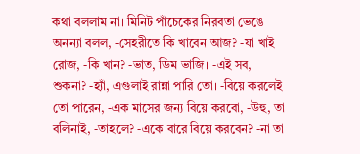কথা বললাম না। মিনিট পাঁচেকের নিরবতা ভেঙে অনন্যা বলল, -সেহরীতে কি খাবেন আজ? -যা খাই রোজ, -কি খান? -ভাত, ডিম ভাজি। -এই সব, শুকনা? -হ্যাঁ, এগুলাই রান্না পারি তো। -বিয়ে করলেই তো পারেন, -এক মাসের জন্য বিয়ে করবো, -উহু, তা বলিনাই, -তাহলে? -একে বারে বিয়ে করবেন? -না তা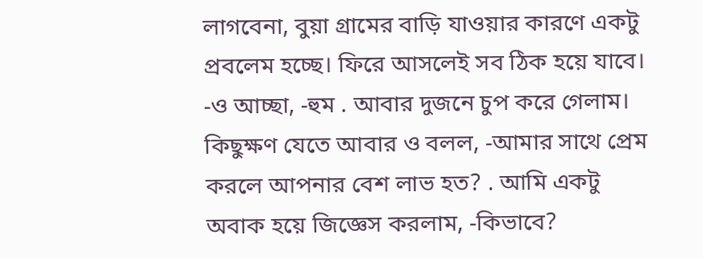লাগবেনা, বুয়া গ্রামের বাড়ি যাওয়ার কারণে একটু প্রবলেম হচ্ছে। ফিরে আসলেই সব ঠিক হয়ে যাবে। -ও আচ্ছা, -হুম . আবার দুজনে চুপ করে গেলাম। কিছুক্ষণ যেতে আবার ও বলল, -আমার সাথে প্রেম করলে আপনার বেশ লাভ হত? . আমি একটু অবাক হয়ে জিজ্ঞেস করলাম, -কিভাবে?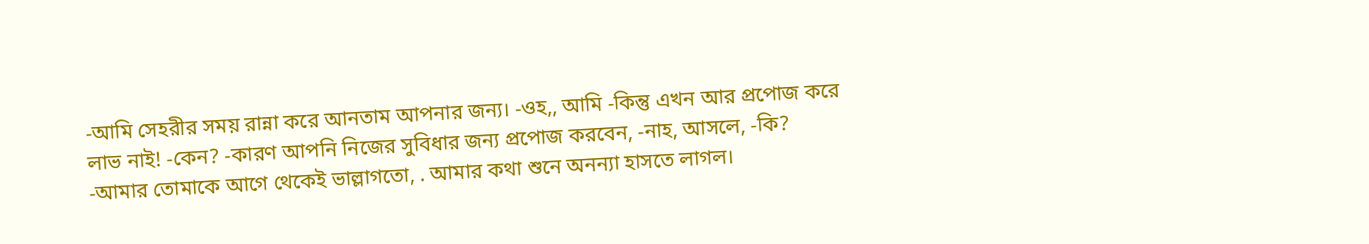-আমি সেহরীর সময় রান্না করে আনতাম আপনার জন্য। -ওহ,, আমি -কিন্তু এখন আর প্রপোজ করে লাভ নাই! -কেন? -কারণ আপনি নিজের সুবিধার জন্য প্রপোজ করবেন, -নাহ, আসলে, -কি? -আমার তোমাকে আগে থেকেই ভাল্লাগতো, . আমার কথা শুনে অনন্যা হাসতে লাগল।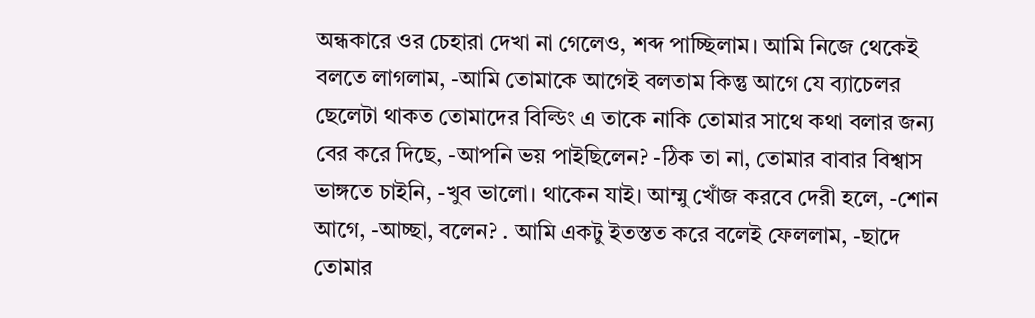অন্ধকারে ওর চেহারা দেখা না গেলেও, শব্দ পাচ্ছিলাম। আমি নিজে থেকেই বলতে লাগলাম, -আমি তোমাকে আগেই বলতাম কিন্তু আগে যে ব্যাচেলর ছেলেটা থাকত তোমাদের বিল্ডিং এ তাকে নাকি তোমার সাথে কথা বলার জন্য বের করে দিছে, -আপনি ভয় পাইছিলেন? -ঠিক তা না, তোমার বাবার বিশ্বাস ভাঙ্গতে চাইনি, -খুব ভালো। থাকেন যাই। আম্মু খোঁজ করবে দেরী হলে, -শোন আগে, -আচ্ছা, বলেন? . আমি একটু ইতস্তত করে বলেই ফেললাম, -ছাদে তোমার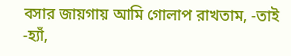বসার জায়গায় আমি গোলাপ রাখতাম, -তাই -হ্যাঁ,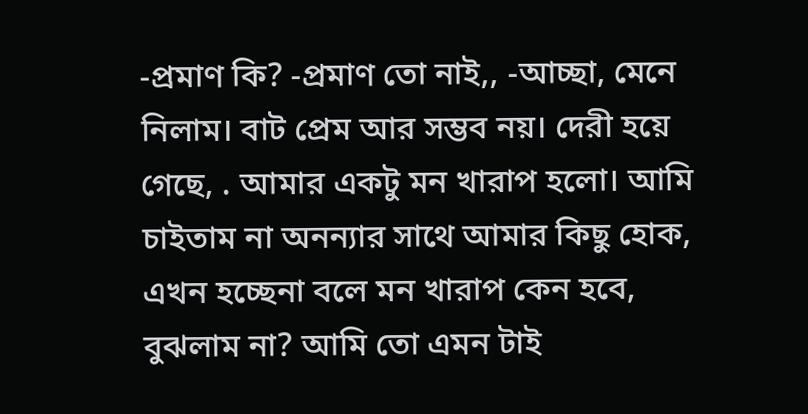-প্রমাণ কি? -প্রমাণ তো নাই,, -আচ্ছা, মেনে নিলাম। বাট প্রেম আর সম্ভব নয়। দেরী হয়ে গেছে, . আমার একটু মন খারাপ হলো। আমি চাইতাম না অনন্যার সাথে আমার কিছু হোক, এখন হচ্ছেনা বলে মন খারাপ কেন হবে, বুঝলাম না? আমি তো এমন টাই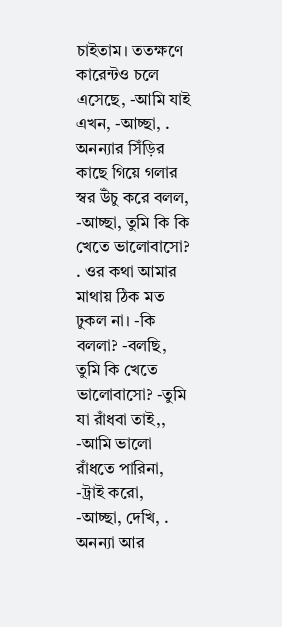চাইতাম। ততক্ষণে কারেন্টও চলে এসেছে, -আমি যাই এখন, -আচ্ছা, . অনন্যার সিঁড়ির কাছে গিয়ে গলার স্বর উঁচু করে বলল, -আচ্ছা, তুমি কি কি খেতে ভালোবাসো? . ওর কথা আমার মাথায় ঠিক মত ঢুকল না। -কি বললা? -বলছি, তুমি কি খেতে ভালোবাসো? -তুমি যা রাঁধবা তাই,, -আমি ভালো রাঁধতে পারিনা, -ট্রাই করো, -আচ্ছা, দেখি, . অনন্যা আর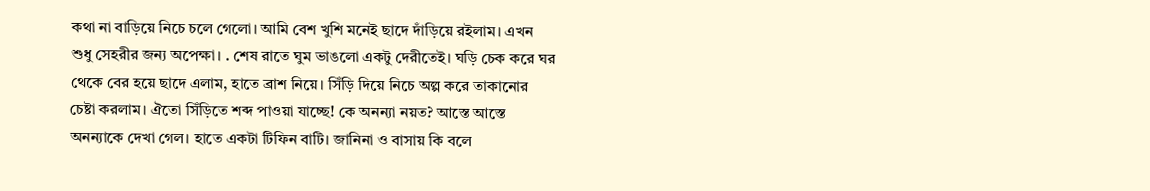কথা না বাড়িয়ে নিচে চলে গেলো। আমি বেশ খুশি মনেই ছাদে দাঁড়িয়ে রইলাম। এখন শুধু সেহরীর জন্য অপেক্ষা। . শেষ রাতে ঘুম ভাঙলো একটু দেরীতেই। ঘড়ি চেক করে ঘর থেকে বের হয়ে ছাদে এলাম, হাতে ব্রাশ নিয়ে। সিঁড়ি দিয়ে নিচে অল্প করে তাকানোর চেষ্টা করলাম। ঐতো সিঁড়িতে শব্দ পাওয়া যাচ্ছে! কে অনন্যা নয়ত? আস্তে আস্তে অনন্যাকে দেখা গেল। হাতে একটা টিফিন বাটি। জানিনা ও বাসায় কি বলে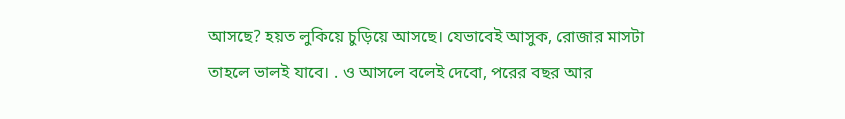আসছে? হয়ত লুকিয়ে চুড়িয়ে আসছে। যেভাবেই আসুক, রোজার মাসটা তাহলে ভালই যাবে। . ও আসলে বলেই দেবো, পরের বছর আর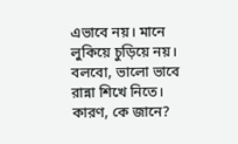এভাবে নয়। মানে লুকিয়ে চুড়িয়ে নয়। বলবো, ভালো ভাবে রান্না শিখে নিতে। কারণ, কে জানে?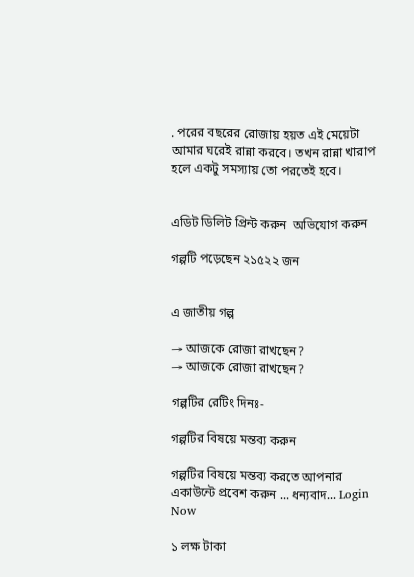. পরের বছরের রোজায় হয়ত এই মেয়েটা আমার ঘরেই রান্না করবে। তখন রান্না খারাপ হলে একটু সমস্যায় তো পরতেই হবে।


এডিট ডিলিট প্রিন্ট করুন  অভিযোগ করুন

গল্পটি পড়েছেন ২১৫২২ জন


এ জাতীয় গল্প

→ আজকে রোজা রাখছেন?
→ আজকে রোজা রাখছেন?

গল্পটির রেটিং দিনঃ-

গল্পটির বিষয়ে মন্তব্য করুন

গল্পটির বিষয়ে মন্তব্য করতে আপনার একাউন্টে প্রবেশ করুন ... ধন্যবাদ... Login Now

১ লক্ষ টাকা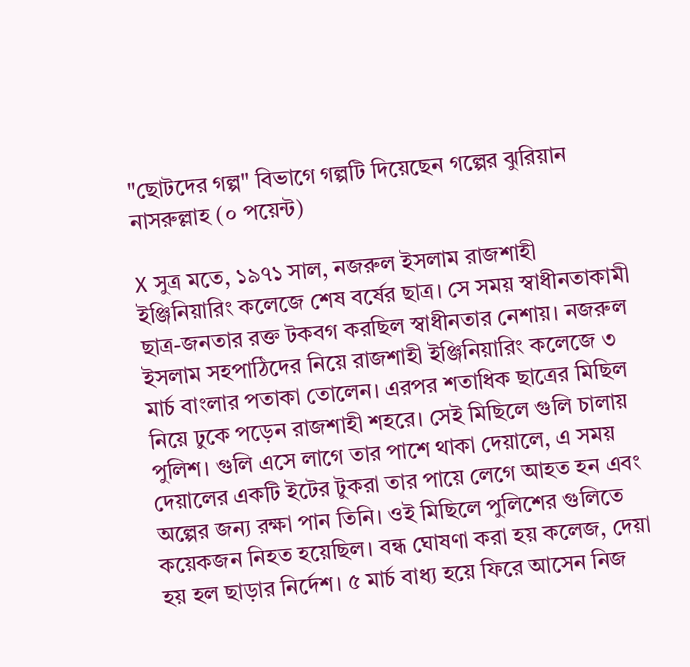"ছোটদের গল্প" বিভাগে গল্পটি দিয়েছেন গল্পের ঝুরিয়ান নাসরুল্লাহ (০ পয়েন্ট)

X সুত্র মতে, ১৯৭১ সাল, নজরুল ইসলাম রাজশাহী ইঞ্জিনিয়ারিং কলেজে শেষ বর্ষের ছাত্র। সে সময় স্বাধীনতাকামী ছাত্র-জনতার রক্ত টকবগ করছিল স্বাধীনতার নেশায়। নজরুল ইসলাম সহপাঠিদের নিয়ে রাজশাহী ইঞ্জিনিয়ারিং কলেজে ৩ মার্চ বাংলার পতাকা তোলেন। এরপর শতাধিক ছাত্রের মিছিল নিয়ে ঢুকে পড়েন রাজশাহী শহরে। সেই মিছিলে গুলি চালায় পুলিশ। গুলি এসে লাগে তার পাশে থাকা দেয়ালে, এ সময় দেয়ালের একটি ইটের টুকরা তার পায়ে লেগে আহত হন এবং অল্পের জন্য রক্ষা পান তিনি। ওই মিছিলে পুলিশের গুলিতে কয়েকজন নিহত হয়েছিল। বন্ধ ঘোষণা করা হয় কলেজ, দেয়া হয় হল ছাড়ার নির্দেশ। ৫ মার্চ বাধ্য হয়ে ফিরে আসেন নিজ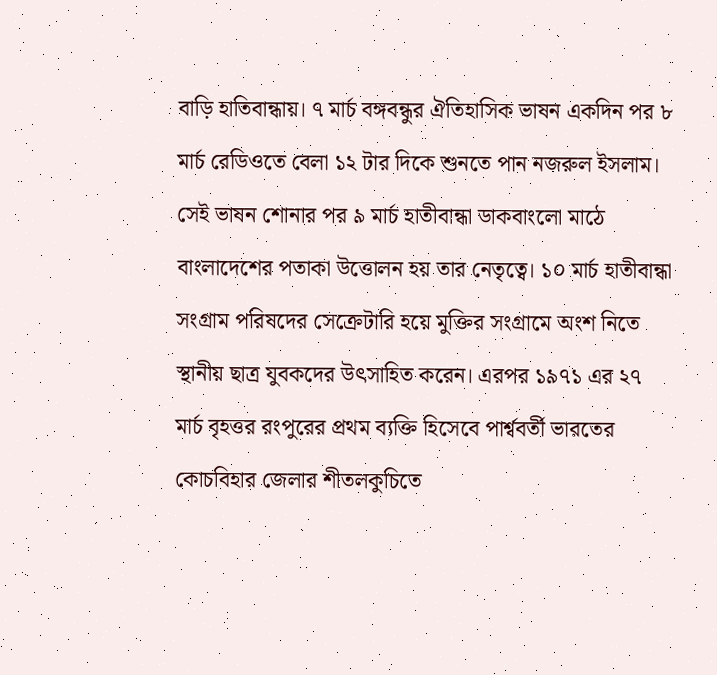বাড়ি হাতিবান্ধায়। ৭ মার্চ বঙ্গবন্ধুর ঐতিহাসিক ভাষন একদিন পর ৮ মার্চ রেডিওতে বেলা ১২ টার দিকে শুনতে পান নজরুল ইসলাম। সেই ভাষন শোনার পর ৯ মার্চ হাতীবান্ধা ডাকবাংলো মাঠে বাংলাদেশের পতাকা উত্তোলন হয় তার নেতৃত্বে। ১০ মার্চ হাতীবান্ধা সংগ্রাম পরিষদের সেক্রেটারি হয়ে মুক্তির সংগ্রামে অংশ নিতে স্থানীয় ছাত্র যুবকদের উৎসাহিত করেন। এরপর ১৯৭১ এর ২৭ মার্চ বৃহত্তর রংপুরের প্রথম ব্যক্তি হিসেবে পার্শ্ববর্তী ভারতের কোচবিহার জেলার শীতলকুচিতে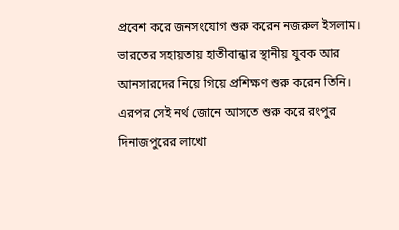প্রবেশ করে জনসংযোগ শুরু করেন নজরুল ইসলাম। ভারতের সহায়তায় হাতীবান্ধার স্থানীয় যুবক আর আনসারদের নিয়ে গিয়ে প্রশিক্ষণ শুরু করেন তিনি। এরপর সেই নর্থ জোনে আসতে শুরু করে রংপুর দিনাজপুরের লাখো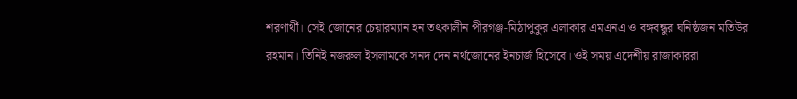শরণার্থী। সেই জোনের চেয়ারম্যান হন তৎকালীন পীরগঞ্জ-মিঠাপুকুর এলাকার এমএনএ ও বঙ্গবন্ধুর ঘনিষ্ঠজন মতিউর রহমান। তিনিই নজরুল ইসলামকে সনদ দেন নর্থজোনের ইনচার্জ হিসেবে। ওই সময় এদেশীয় রাজাকাররা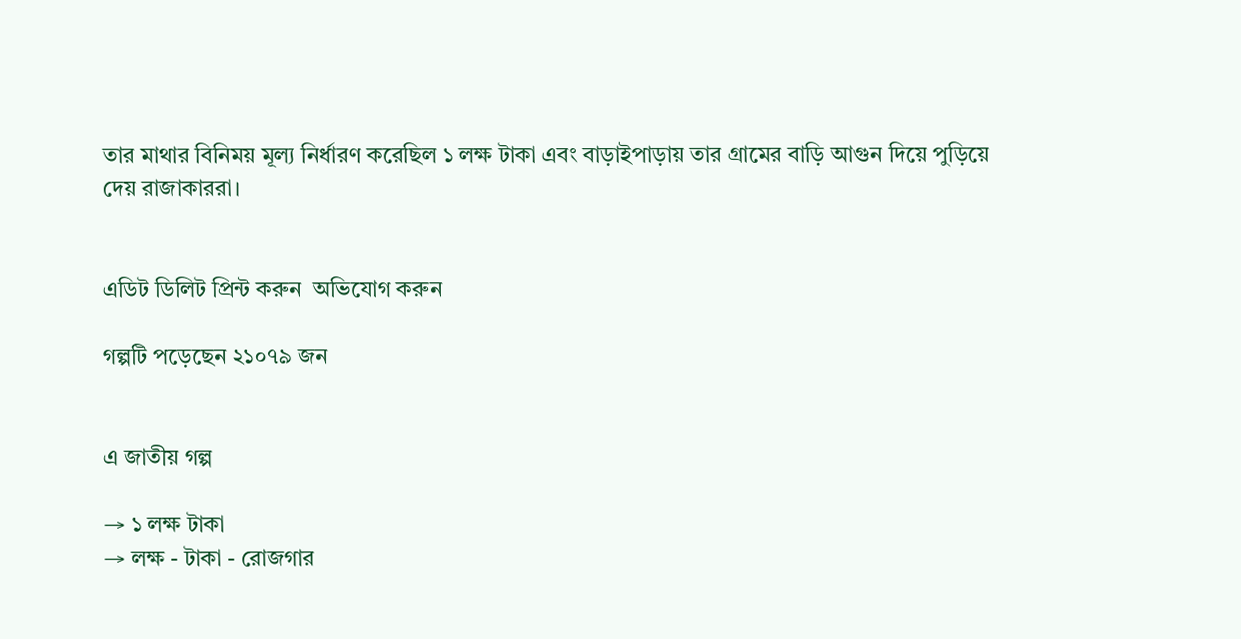তার মাথার বিনিময় মূল্য নির্ধারণ করেছিল ১ লক্ষ টাকা এবং বাড়াইপাড়ায় তার গ্রামের বাড়ি আগুন দিয়ে পুড়িয়ে দেয় রাজাকাররা।


এডিট ডিলিট প্রিন্ট করুন  অভিযোগ করুন

গল্পটি পড়েছেন ২১০৭৯ জন


এ জাতীয় গল্প

→ ১ লক্ষ টাকা
→ লক্ষ - টাকা - রোজগার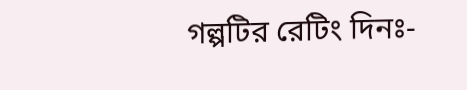গল্পটির রেটিং দিনঃ-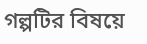গল্পটির বিষয়ে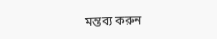মন্তব্য করুন